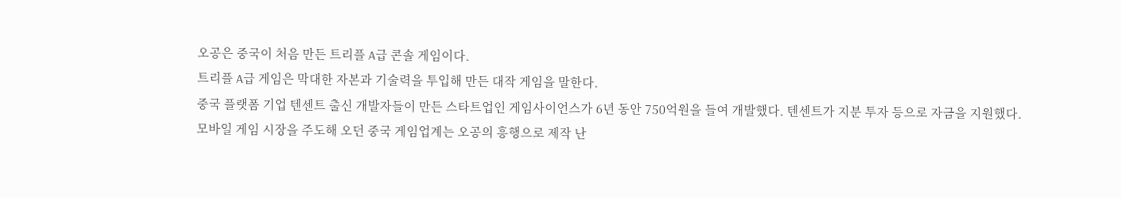오공은 중국이 처음 만든 트리플 A급 콘솔 게임이다.
트리플 A급 게임은 막대한 자본과 기술력을 투입해 만든 대작 게임을 말한다.
중국 플랫폼 기업 텐센트 출신 개발자들이 만든 스타트업인 게임사이언스가 6년 동안 750억원을 들여 개발했다. 텐센트가 지분 투자 등으로 자금을 지원했다.
모바일 게임 시장을 주도해 오던 중국 게임업계는 오공의 흥행으로 제작 난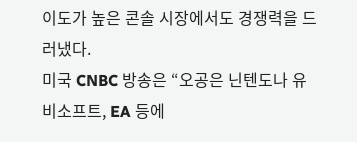이도가 높은 콘솔 시장에서도 경쟁력을 드러냈다.
미국 CNBC 방송은 “오공은 닌텐도나 유비소프트, EA 등에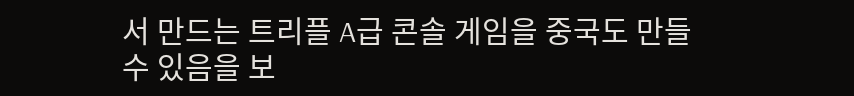서 만드는 트리플 A급 콘솔 게임을 중국도 만들 수 있음을 보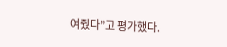여줬다”고 평가했다.